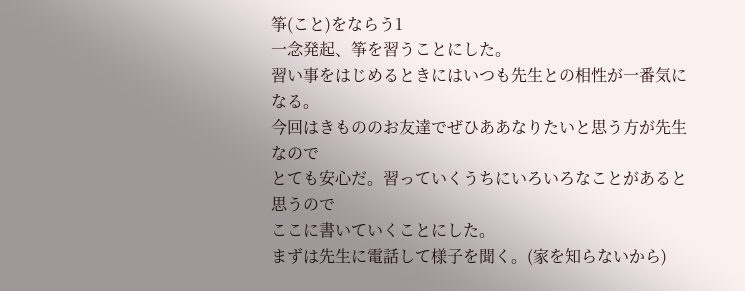筝(こと)をならう1
一念発起、筝を習うことにした。
習い事をはじめるときにはいつも先生との相性が一番気になる。
今回はきもののお友達でぜひああなりたいと思う方が先生なので
とても安心だ。習っていくうちにいろいろなことがあると思うので
ここに書いていくことにした。
まずは先生に電話して様子を聞く。(家を知らないから)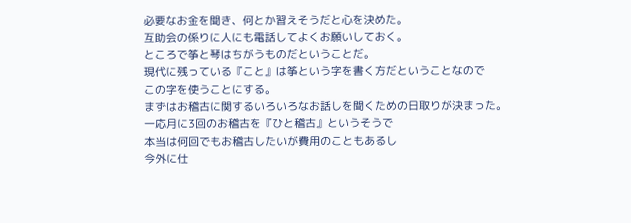必要なお金を聞き、何とか習えそうだと心を決めた。
互助会の係りに人にも電話してよくお願いしておく。
ところで筝と琴はちがうものだということだ。
現代に残っている『こと』は筝という字を書く方だということなので
この字を使うことにする。
まずはお稽古に関するいろいろなお話しを聞くための日取りが決まった。
一応月に3回のお稽古を『ひと稽古』というそうで
本当は何回でもお稽古したいが費用のこともあるし
今外に仕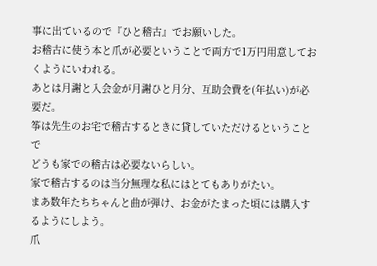事に出ているので『ひと稽古』でお願いした。
お稽古に使う本と爪が必要ということで両方で1万円用意しておくようにいわれる。
あとは月謝と入会金が月謝ひと月分、互助会費を(年払い)が必要だ。
筝は先生のお宅で稽古するときに貸していただけるということで
どうも家での稽古は必要ないらしい。
家で稽古するのは当分無理な私にはとてもありがたい。
まあ数年たちちゃんと曲が弾け、お金がたまった頃には購入するようにしよう。
爪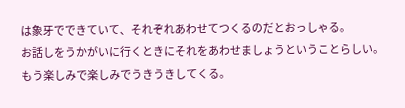は象牙でできていて、それぞれあわせてつくるのだとおっしゃる。
お話しをうかがいに行くときにそれをあわせましょうということらしい。
もう楽しみで楽しみでうきうきしてくる。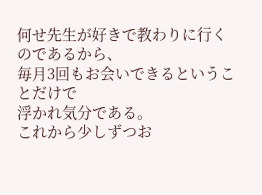何せ先生が好きで教わりに行くのであるから、
毎月3回もお会いできるということだけで
浮かれ気分である。
これから少しずつお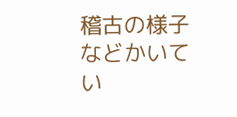稽古の様子などかいてい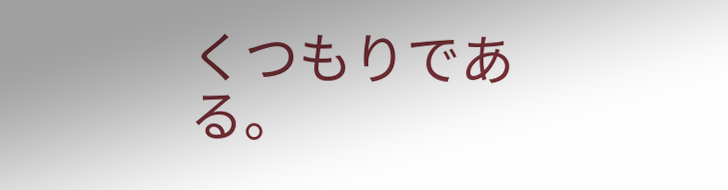くつもりである。